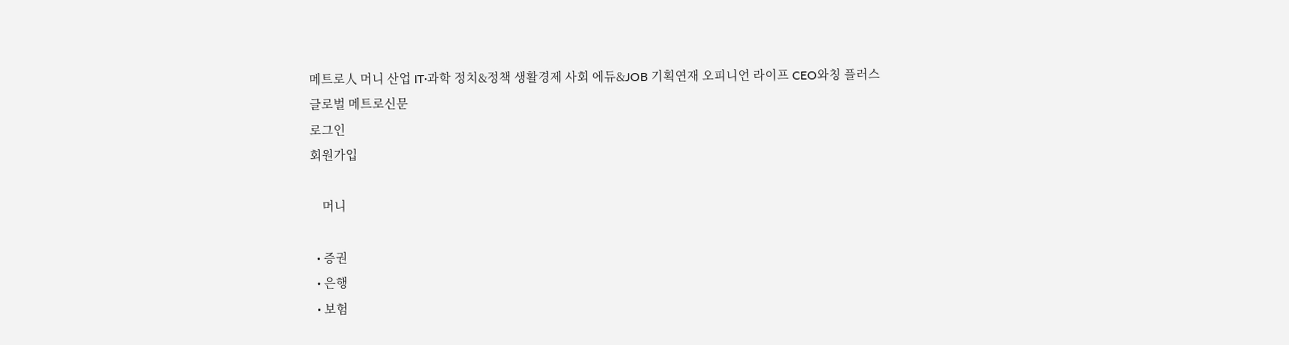메트로人 머니 산업 IT·과학 정치&정책 생활경제 사회 에듀&JOB 기획연재 오피니언 라이프 CEO와칭 플러스
글로벌 메트로신문
로그인
회원가입

    머니

  • 증권
  • 은행
  • 보험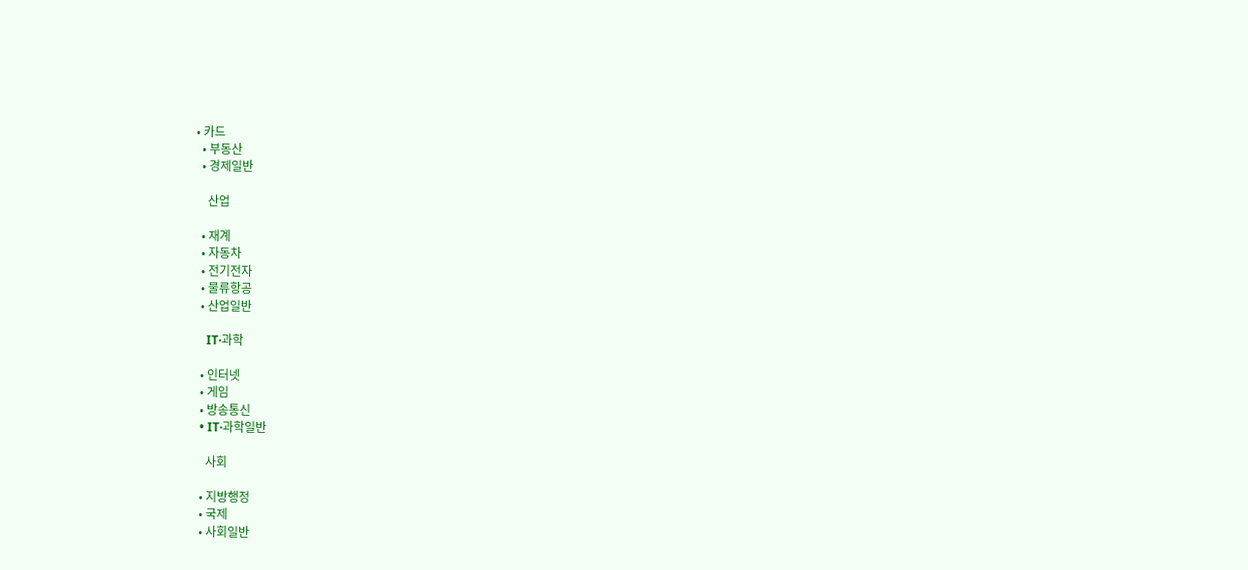• 카드
  • 부동산
  • 경제일반

    산업

  • 재계
  • 자동차
  • 전기전자
  • 물류항공
  • 산업일반

    IT·과학

  • 인터넷
  • 게임
  • 방송통신
  • IT·과학일반

    사회

  • 지방행정
  • 국제
  • 사회일반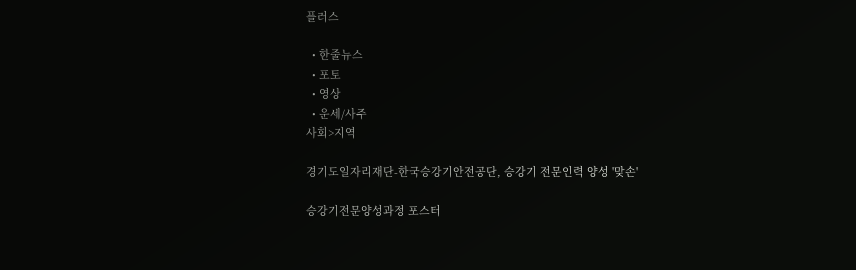플러스

  • 한줄뉴스
  • 포토
  • 영상
  • 운세/사주
사회>지역

경기도일자리재단-한국승강기안전공단, 승강기 전문인력 양성 '맞손'

승강기전문양성과정 포스터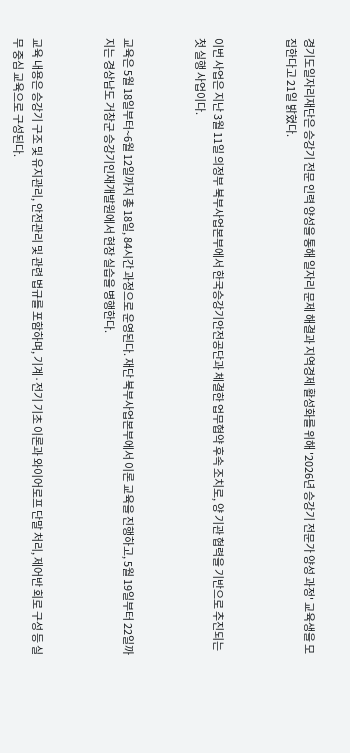경기도일자리재단은 승강기 전문 인력 양성을 통해 일자리 문제 해결과 지역경제 활성화를 위해 '2026년 승강기 전문가 양성 과정' 교육생을 모집한다고 21일 밝혔다.



이번 사업은 지난 3월 11일 의정부 북부사업본부에서 한국승강기안전공단과 체결한 업무협약 후속 조치로, 양 기관 협력을 기반으로 추진되는 첫 실행 사업이다.



교육은 5월 18일부터~6월 12일까지 총 18일, 84시간 과정으로 운영된다. 재단 북부사업본부에서 이론 교육을 진행하고, 5월 19일부터 22일까지는 경상남도 거창군 승강기인재개발원에서 현장 실습을 병행한다.



교육 내용은 승강기 구조 및 유지관리, 안전관리 및 관련 법규를 포함하며, 기계·전기 기초 이론과 와이어로프 단말 처리, 제어반 회로 구성 등 실무 중심 교육으로 구성된다.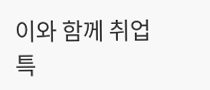이와 함께 취업 특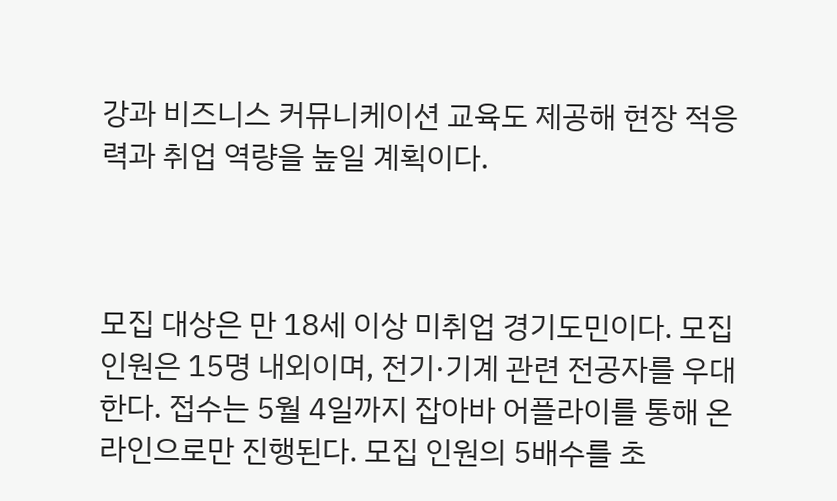강과 비즈니스 커뮤니케이션 교육도 제공해 현장 적응력과 취업 역량을 높일 계획이다.



모집 대상은 만 18세 이상 미취업 경기도민이다. 모집 인원은 15명 내외이며, 전기·기계 관련 전공자를 우대한다. 접수는 5월 4일까지 잡아바 어플라이를 통해 온라인으로만 진행된다. 모집 인원의 5배수를 초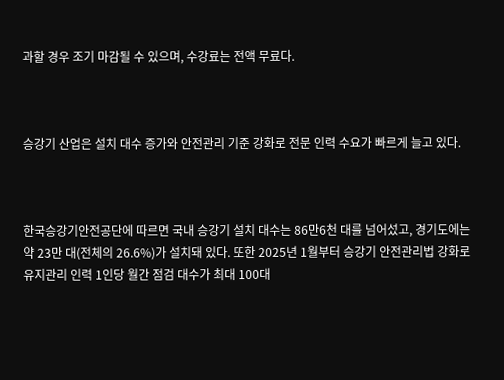과할 경우 조기 마감될 수 있으며, 수강료는 전액 무료다.



승강기 산업은 설치 대수 증가와 안전관리 기준 강화로 전문 인력 수요가 빠르게 늘고 있다.



한국승강기안전공단에 따르면 국내 승강기 설치 대수는 86만6천 대를 넘어섰고, 경기도에는 약 23만 대(전체의 26.6%)가 설치돼 있다. 또한 2025년 1월부터 승강기 안전관리법 강화로 유지관리 인력 1인당 월간 점검 대수가 최대 100대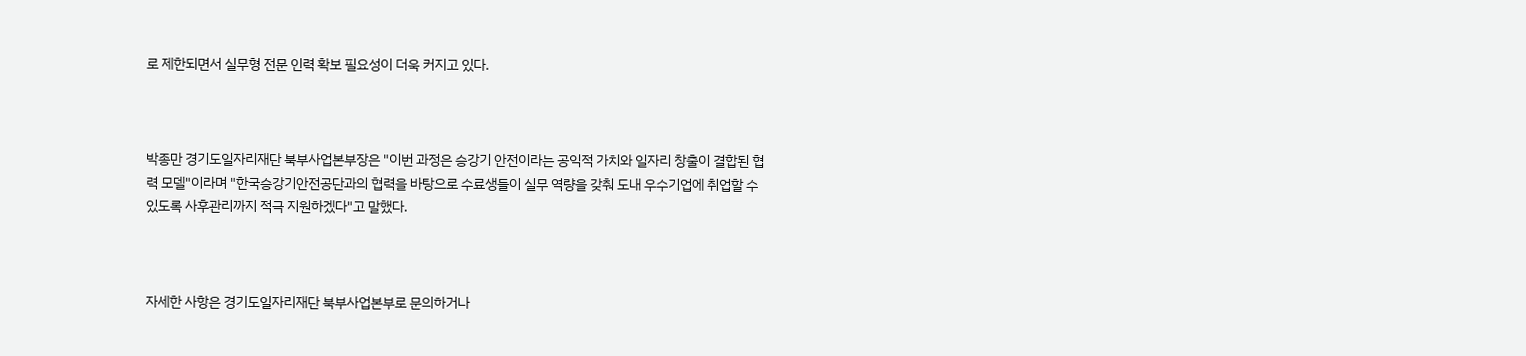로 제한되면서 실무형 전문 인력 확보 필요성이 더욱 커지고 있다.



박종만 경기도일자리재단 북부사업본부장은 "이번 과정은 승강기 안전이라는 공익적 가치와 일자리 창출이 결합된 협력 모델"이라며 "한국승강기안전공단과의 협력을 바탕으로 수료생들이 실무 역량을 갖춰 도내 우수기업에 취업할 수 있도록 사후관리까지 적극 지원하겠다"고 말했다.



자세한 사항은 경기도일자리재단 북부사업본부로 문의하거나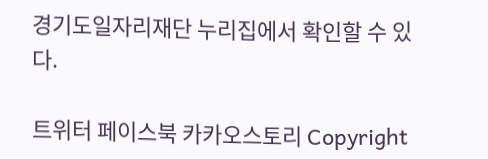경기도일자리재단 누리집에서 확인할 수 있다.

트위터 페이스북 카카오스토리 Copyright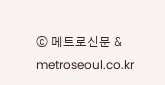ⓒ 메트로신문 & metroseoul.co.kr